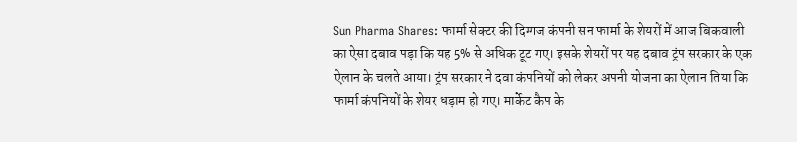Sun Pharma Shares: फार्मा सेक्टर की दिग्गज कंपनी सन फार्मा के शेयरों में आज बिकवाली का ऐसा दबाव पड़ा कि यह 5% से अधिक टूट गए। इसके शेयरों पर यह दबाव ट्रंप सरकार के एक ऐलान के चलते आया। ट्रंप सरकार ने दवा कंपनियों को लेकर अपनी योजना का ऐलान तिया कि फार्मा कंपनियों के शेयर धड़ाम हो गए। मार्केट कैप के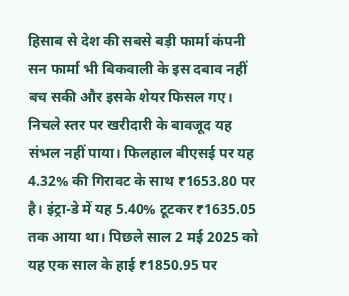हिसाब से देश की सबसे बड़ी फार्मा कंपनी सन फार्मा भी बिकवाली के इस दबाव नहीं बच सकी और इसके शेयर फिसल गए। निचले स्तर पर खरीदारी के बावजूद यह संभल नहीं पाया। फिलहाल बीएसई पर यह 4.32% की गिरावट के साथ ₹1653.80 पर है। इंट्रा-डे में यह 5.40% टूटकर ₹1635.05 तक आया था। पिछले साल 2 मई 2025 को यह एक साल के हाई ₹1850.95 पर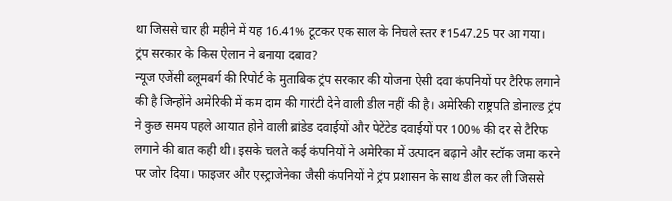था जिससे चार ही महीने में यह 16.41% टूटकर एक साल के निचले स्तर ₹1547.25 पर आ गया।
ट्रंप सरकार के किस ऐलान ने बनाया दबाव?
न्यूज एजेंसी ब्लूमबर्ग की रिपोर्ट के मुताबिक ट्रंप सरकार की योजना ऐसी दवा कंपनियों पर टैरिफ लगाने की है जिन्होंने अमेरिकी में कम दाम की गारंटी देने वाली डील नहीं की है। अमेरिकी राष्ट्रपति डोनाल्ड ट्रंप ने कुछ समय पहले आयात होने वाली ब्रांडेड दवाईयों और पेटेंटेड दवाईयों पर 100% की दर से टैरिफ लगाने की बात कही थी। इसके चलते कई कंपनियों ने अमेरिका में उत्पादन बढ़ाने और स्टॉक जमा करने पर जोर दिया। फाइजर और एस्ट्राजेनेका जैसी कंपनियों ने ट्रंप प्रशासन के साथ डील कर ली जिससे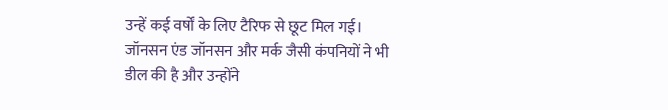उन्हें कई वर्षों के लिए टैरिफ से छूट मिल गई। जॉनसन एंड जॉनसन और मर्क जैसी कंपनियों ने भी डील की है और उन्होंने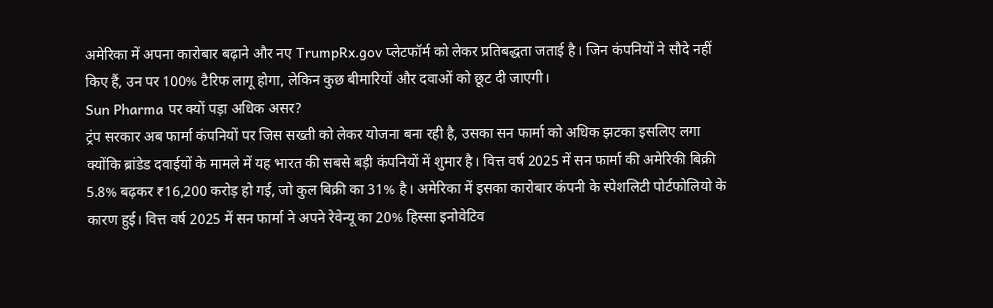अमेरिका में अपना कारोबार बढ़ाने और नए TrumpRx.gov प्लेटफॉर्म को लेकर प्रतिबद्धता जताई है। जिन कंपनियों ने सौदे नहीं किए हैं, उन पर 100% टैरिफ लागू होगा, लेकिन कुछ बीमारियों और दवाओं को छूट दी जाएगी।
Sun Pharma पर क्यों पड़ा अधिक असर?
ट्रंप सरकार अब फार्मा कंपनियों पर जिस सख्ती को लेकर योजना बना रही है, उसका सन फार्मा को अधिक झटका इसलिए लगा क्योंकि ब्रांडेड दवाईयों के मामले में यह भारत की सबसे बड़ी कंपनियों में शुमार है। वित्त वर्ष 2025 में सन फार्मा की अमेरिकी बिक्री 5.8% बढ़कर ₹16,200 करोड़ हो गई, जो कुल बिक्री का 31% है। अमेरिका में इसका कारोबार कंपनी के स्पेशलिटी पोर्टफोलियो के कारण हुई। वित्त वर्ष 2025 में सन फार्मा ने अपने रेवेन्यू का 20% हिस्सा इनोवेटिव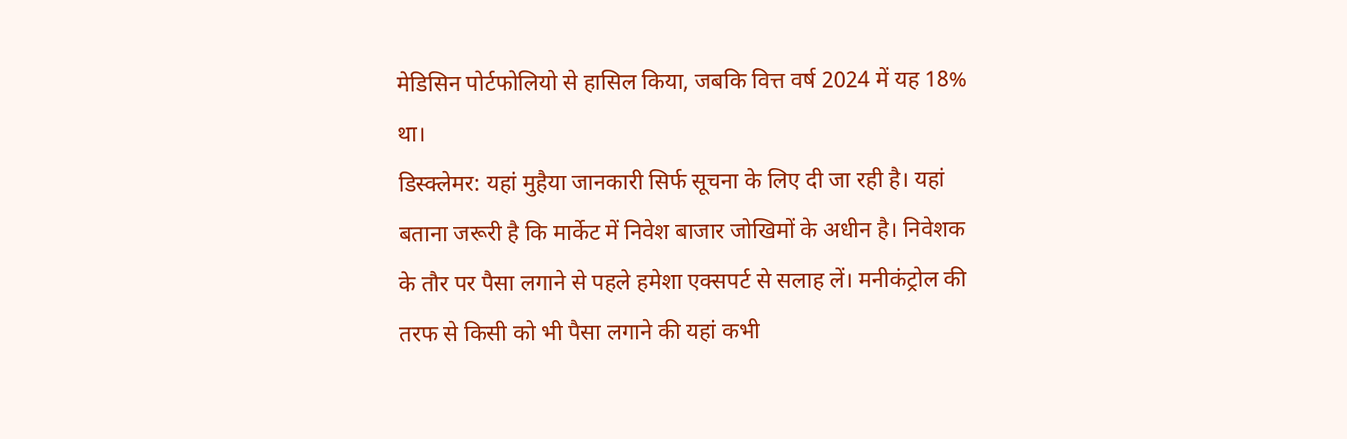मेडिसिन पोर्टफोलियो से हासिल किया, जबकि वित्त वर्ष 2024 में यह 18% था।
डिस्क्लेमर: यहां मुहैया जानकारी सिर्फ सूचना के लिए दी जा रही है। यहां बताना जरूरी है कि मार्केट में निवेश बाजार जोखिमों के अधीन है। निवेशक के तौर पर पैसा लगाने से पहले हमेशा एक्सपर्ट से सलाह लें। मनीकंट्रोल की तरफ से किसी को भी पैसा लगाने की यहां कभी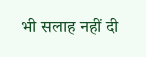भी सलाह नहीं दी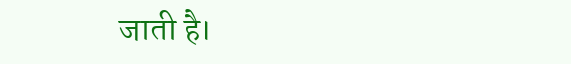जाती है।